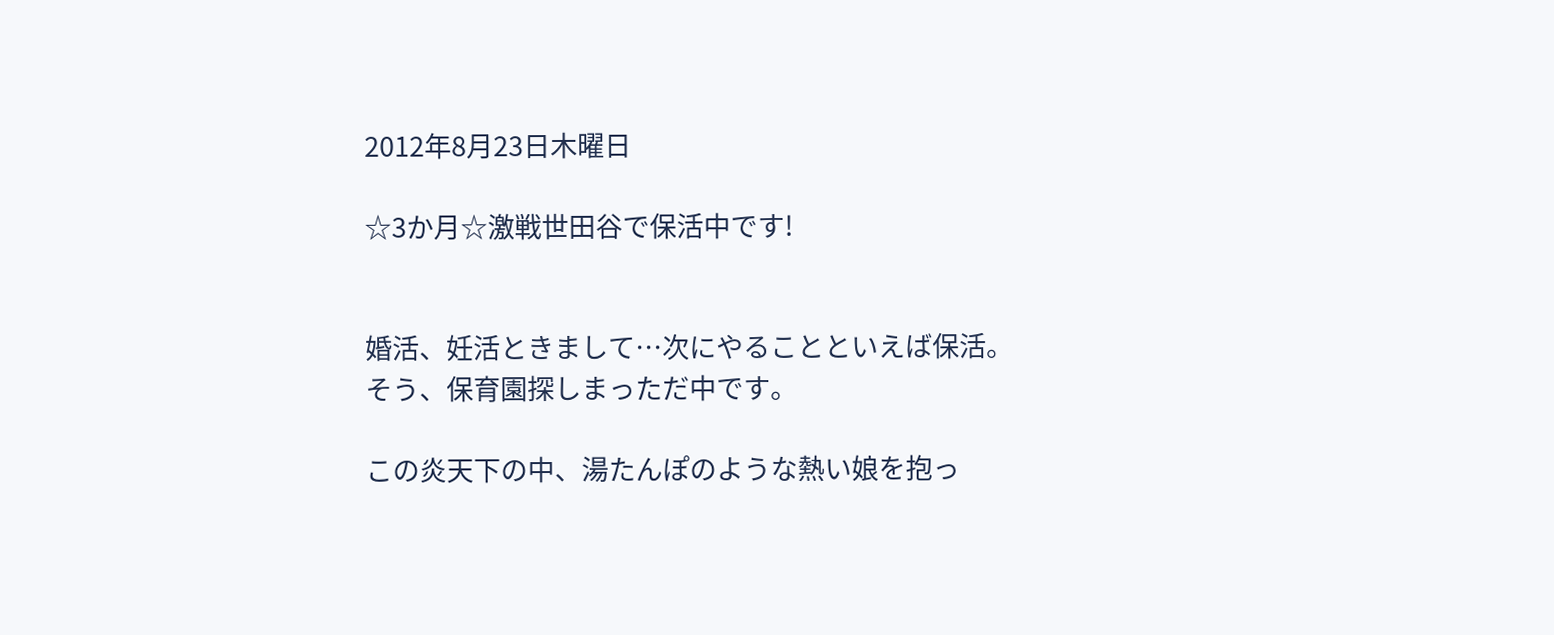2012年8月23日木曜日

☆3か月☆激戦世田谷で保活中です!


婚活、妊活ときまして…次にやることといえば保活。
そう、保育園探しまっただ中です。

この炎天下の中、湯たんぽのような熱い娘を抱っ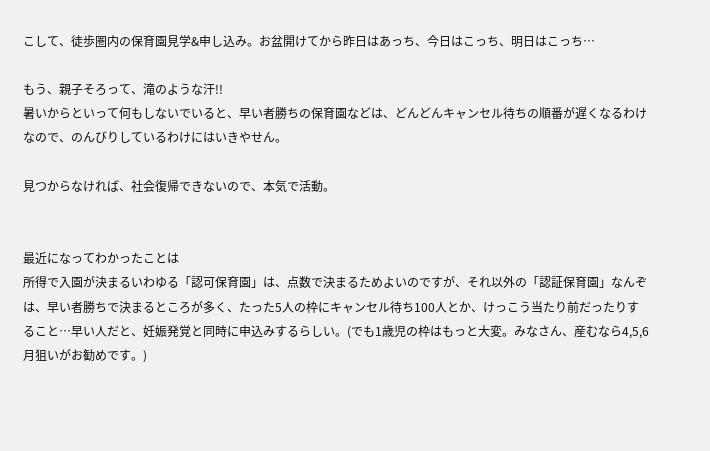こして、徒歩圏内の保育園見学&申し込み。お盆開けてから昨日はあっち、今日はこっち、明日はこっち…

もう、親子そろって、滝のような汗!!
暑いからといって何もしないでいると、早い者勝ちの保育園などは、どんどんキャンセル待ちの順番が遅くなるわけなので、のんびりしているわけにはいきやせん。

見つからなければ、社会復帰できないので、本気で活動。


最近になってわかったことは
所得で入園が決まるいわゆる「認可保育園」は、点数で決まるためよいのですが、それ以外の「認証保育園」なんぞは、早い者勝ちで決まるところが多く、たった5人の枠にキャンセル待ち100人とか、けっこう当たり前だったりすること…早い人だと、妊娠発覚と同時に申込みするらしい。(でも1歳児の枠はもっと大変。みなさん、産むなら4,5,6月狙いがお勧めです。)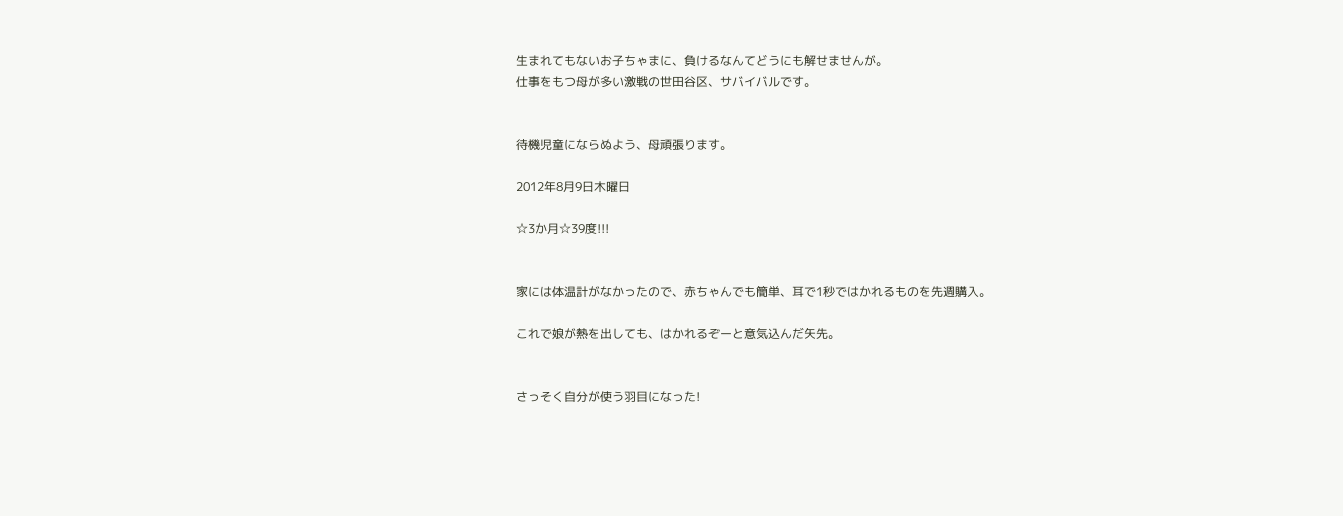生まれてもないお子ちゃまに、負けるなんてどうにも解せませんが。
仕事をもつ母が多い激戦の世田谷区、サバイバルです。


待機児童にならぬよう、母頑張ります。

2012年8月9日木曜日

☆3か月☆39度!!!


家には体温計がなかったので、赤ちゃんでも簡単、耳で1秒ではかれるものを先週購入。

これで娘が熱を出しても、はかれるぞーと意気込んだ矢先。


さっそく自分が使う羽目になった!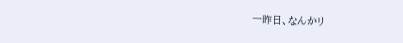一昨日、なんかリ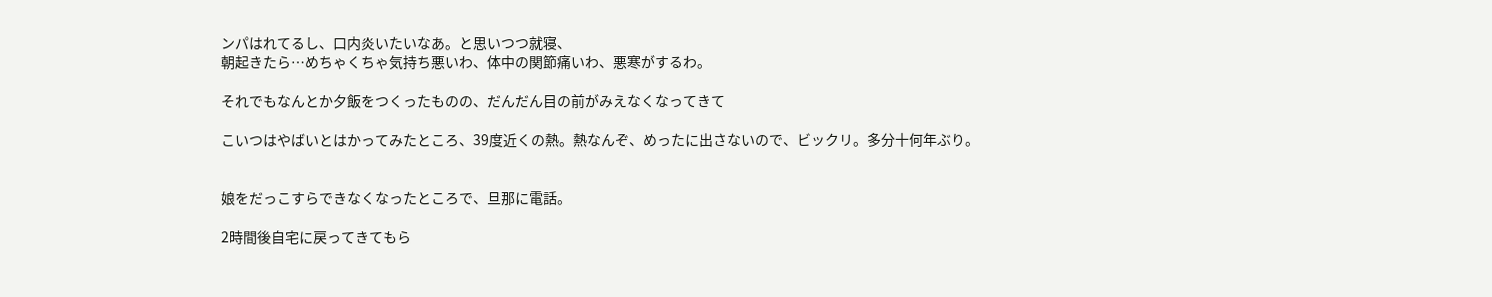ンパはれてるし、口内炎いたいなあ。と思いつつ就寝、
朝起きたら…めちゃくちゃ気持ち悪いわ、体中の関節痛いわ、悪寒がするわ。

それでもなんとか夕飯をつくったものの、だんだん目の前がみえなくなってきて

こいつはやばいとはかってみたところ、39度近くの熱。熱なんぞ、めったに出さないので、ビックリ。多分十何年ぶり。


娘をだっこすらできなくなったところで、旦那に電話。

2時間後自宅に戻ってきてもら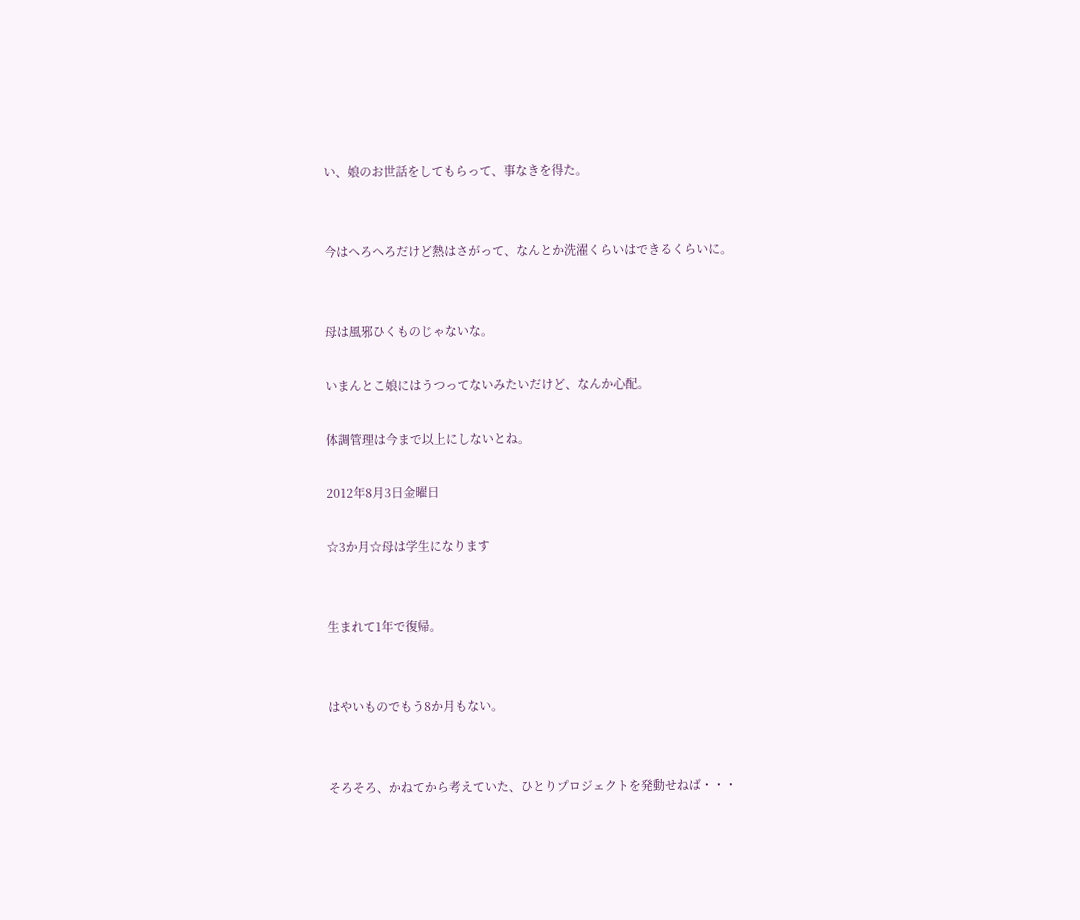い、娘のお世話をしてもらって、事なきを得た。


今はへろへろだけど熱はさがって、なんとか洗濯くらいはできるくらいに。


母は風邪ひくものじゃないな。

いまんとこ娘にはうつってないみたいだけど、なんか心配。

体調管理は今まで以上にしないとね。

2012年8月3日金曜日

☆3か月☆母は学生になります


生まれて1年で復帰。


はやいものでもう8か月もない。


そろそろ、かねてから考えていた、ひとりプロジェクトを発動せねば・・・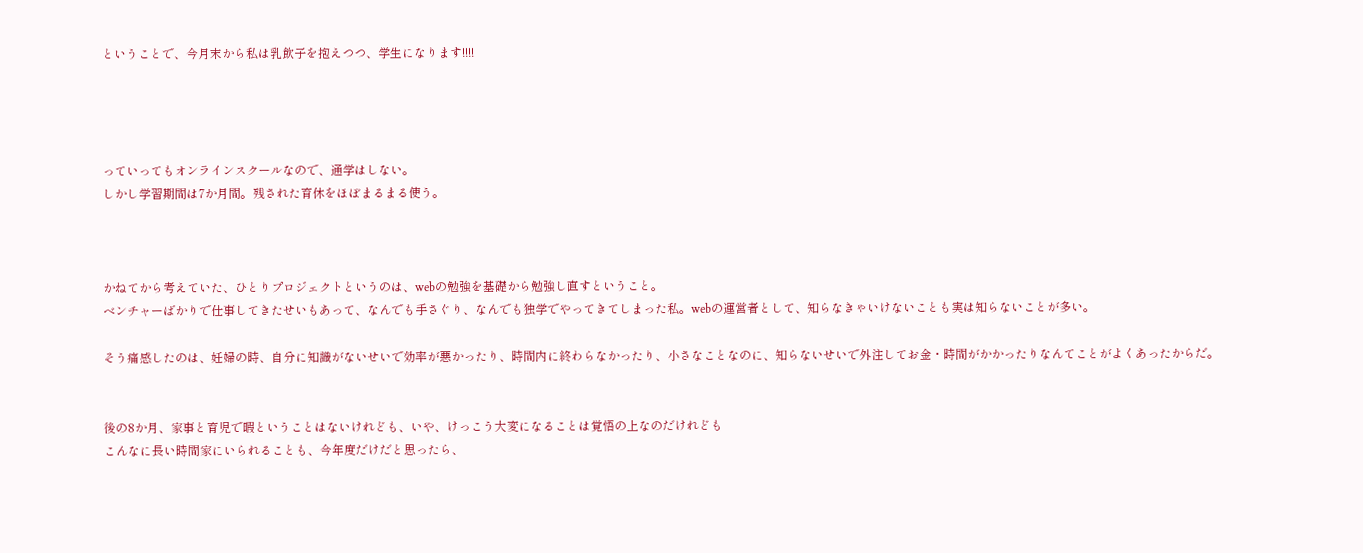ということで、今月末から私は乳飲子を抱えつつ、学生になります!!!!




っていってもオンラインスクールなので、通学はしない。
しかし学習期間は7か月間。残された育休をほぼまるまる使う。



かねてから考えていた、ひとりプロジェクトというのは、webの勉強を基礎から勉強し直すということ。
ベンチャーばかりで仕事してきたせいもあって、なんでも手さぐり、なんでも独学でやってきてしまった私。webの運営者として、知らなきゃいけないことも実は知らないことが多い。

そう痛感したのは、妊婦の時、自分に知識がないせいで効率が悪かったり、時間内に終わらなかったり、小さなことなのに、知らないせいで外注してお金・時間がかかったりなんてことがよくあったからだ。


後の8か月、家事と育児で暇ということはないけれども、いや、けっこう大変になることは覚悟の上なのだけれども
こんなに長い時間家にいられることも、今年度だけだと思ったら、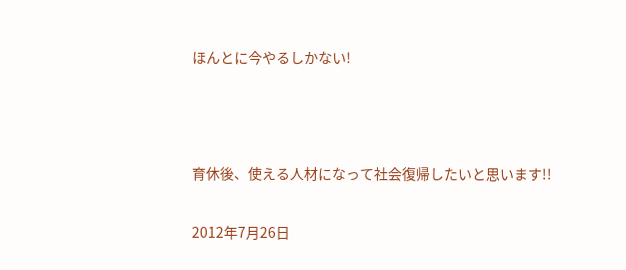ほんとに今やるしかない!



育休後、使える人材になって社会復帰したいと思います!!

2012年7月26日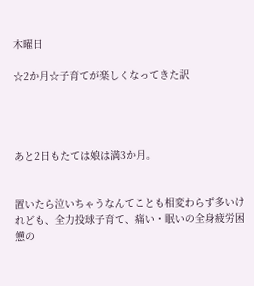木曜日

☆2か月☆子育てが楽しくなってきた訳




あと2日もたては娘は満3か月。


置いたら泣いちゃうなんてことも相変わらず多いけれども、全力投球子育て、痛い・眠いの全身疲労困憊の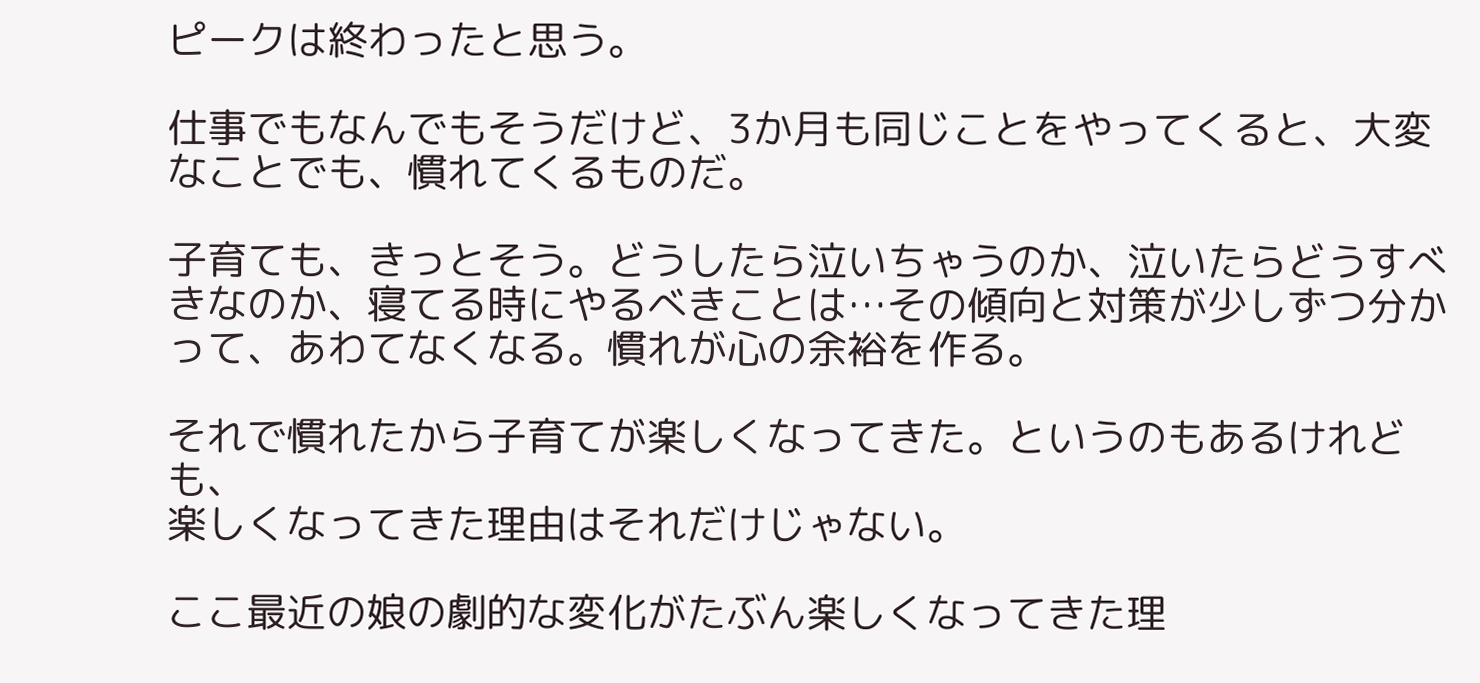ピークは終わったと思う。

仕事でもなんでもそうだけど、3か月も同じことをやってくると、大変なことでも、慣れてくるものだ。

子育ても、きっとそう。どうしたら泣いちゃうのか、泣いたらどうすべきなのか、寝てる時にやるべきことは…その傾向と対策が少しずつ分かって、あわてなくなる。慣れが心の余裕を作る。

それで慣れたから子育てが楽しくなってきた。というのもあるけれども、
楽しくなってきた理由はそれだけじゃない。

ここ最近の娘の劇的な変化がたぶん楽しくなってきた理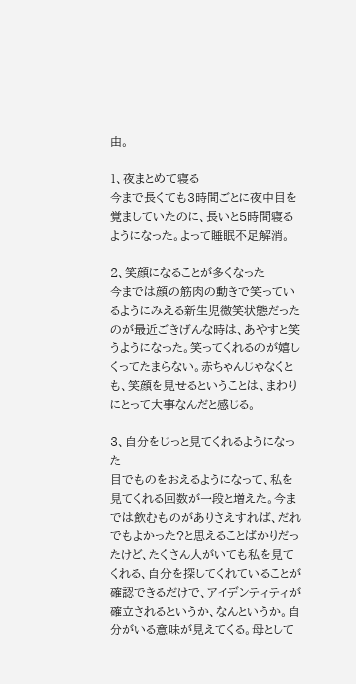由。

1、夜まとめて寝る
今まで長くても3時間ごとに夜中目を覚ましていたのに、長いと5時間寝るようになった。よって睡眠不足解消。

2、笑顔になることが多くなった
今までは顔の筋肉の動きで笑っているようにみえる新生児微笑状態だったのが最近ごきげんな時は、あやすと笑うようになった。笑ってくれるのが嬉しくってたまらない。赤ちゃんじゃなくとも、笑顔を見せるということは、まわりにとって大事なんだと感じる。

3、自分をじっと見てくれるようになった
目でものをおえるようになって、私を見てくれる回数が一段と増えた。今までは飲むものがありさえすれば、だれでもよかった?と思えることばかりだったけど、たくさん人がいても私を見てくれる、自分を探してくれていることが確認できるだけで、アイデンティティが確立されるというか、なんというか。自分がいる意味が見えてくる。母として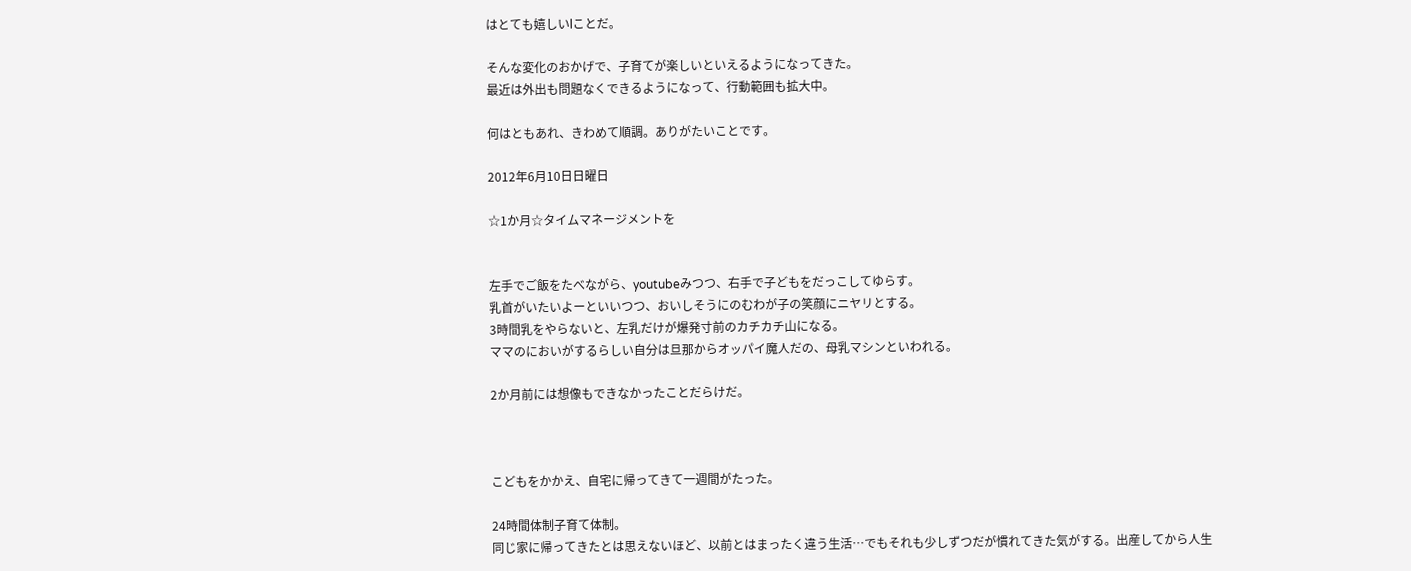はとても嬉しいlことだ。

そんな変化のおかげで、子育てが楽しいといえるようになってきた。
最近は外出も問題なくできるようになって、行動範囲も拡大中。

何はともあれ、きわめて順調。ありがたいことです。

2012年6月10日日曜日

☆1か月☆タイムマネージメントを


左手でご飯をたべながら、youtubeみつつ、右手で子どもをだっこしてゆらす。
乳首がいたいよーといいつつ、おいしそうにのむわが子の笑顔にニヤリとする。
3時間乳をやらないと、左乳だけが爆発寸前のカチカチ山になる。
ママのにおいがするらしい自分は旦那からオッパイ魔人だの、母乳マシンといわれる。

2か月前には想像もできなかったことだらけだ。



こどもをかかえ、自宅に帰ってきて一週間がたった。

24時間体制子育て体制。
同じ家に帰ってきたとは思えないほど、以前とはまったく違う生活…でもそれも少しずつだが慣れてきた気がする。出産してから人生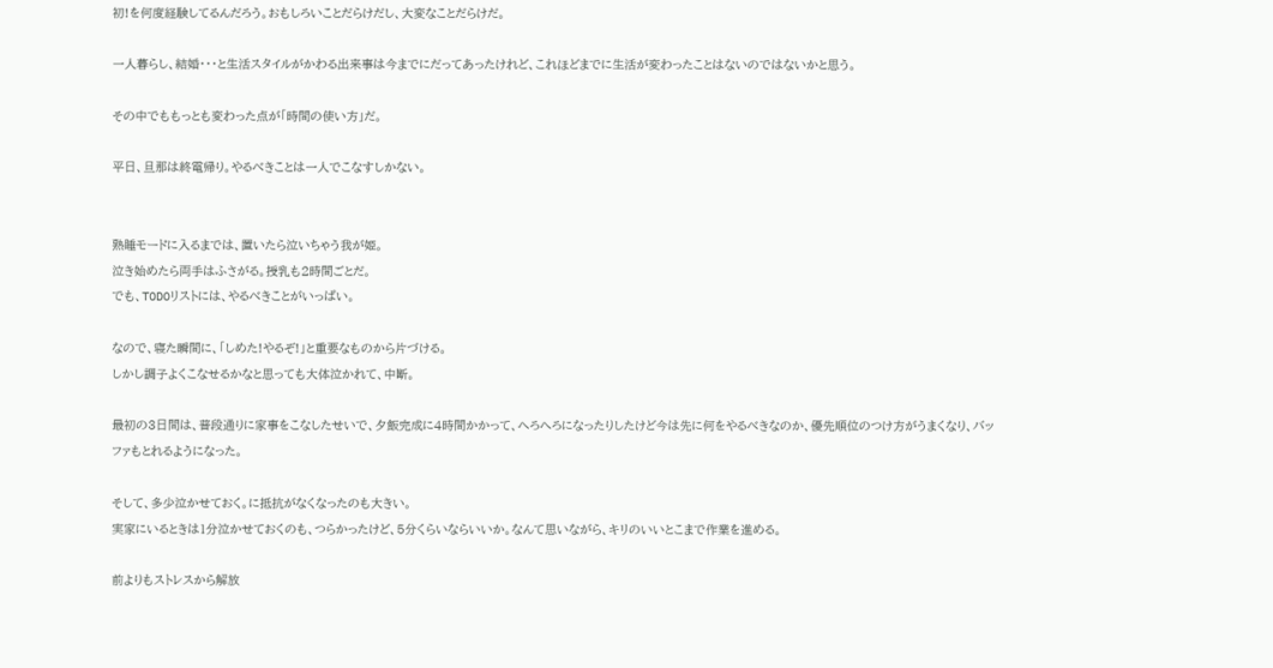初!を何度経験してるんだろう。おもしろいことだらけだし、大変なことだらけだ。

一人暮らし、結婚・・・と生活スタイルがかわる出来事は今までにだってあったけれど、これほどまでに生活が変わったことはないのではないかと思う。

その中でももっとも変わった点が「時間の使い方」だ。

平日、旦那は終電帰り。やるべきことは一人でこなすしかない。


熟睡モードに入るまでは、置いたら泣いちゃう我が姫。
泣き始めたら両手はふさがる。授乳も2時間ごとだ。
でも、TODOリストには、やるべきことがいっぱい。

なので、寝た瞬間に、「しめた!やるぞ!」と重要なものから片づける。
しかし調子よくこなせるかなと思っても大体泣かれて、中断。

最初の3日間は、普段通りに家事をこなしたせいで、夕飯完成に4時間かかって、へろへろになったりしたけど今は先に何をやるべきなのか、優先順位のつけ方がうまくなり、バッファもとれるようになった。

そして、多少泣かせておく。に抵抗がなくなったのも大きい。
実家にいるときは1分泣かせておくのも、つらかったけど、5分くらいならいいか。なんて思いながら、キリのいいとこまで作業を進める。

前よりもストレスから解放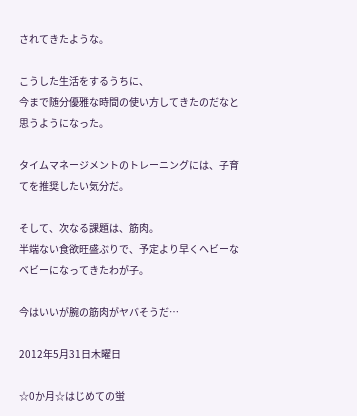されてきたような。

こうした生活をするうちに、
今まで随分優雅な時間の使い方してきたのだなと思うようになった。

タイムマネージメントのトレーニングには、子育てを推奨したい気分だ。

そして、次なる課題は、筋肉。
半端ない食欲旺盛ぶりで、予定より早くヘビーなベビーになってきたわが子。

今はいいが腕の筋肉がヤバそうだ…

2012年5月31日木曜日

☆0か月☆はじめての蛍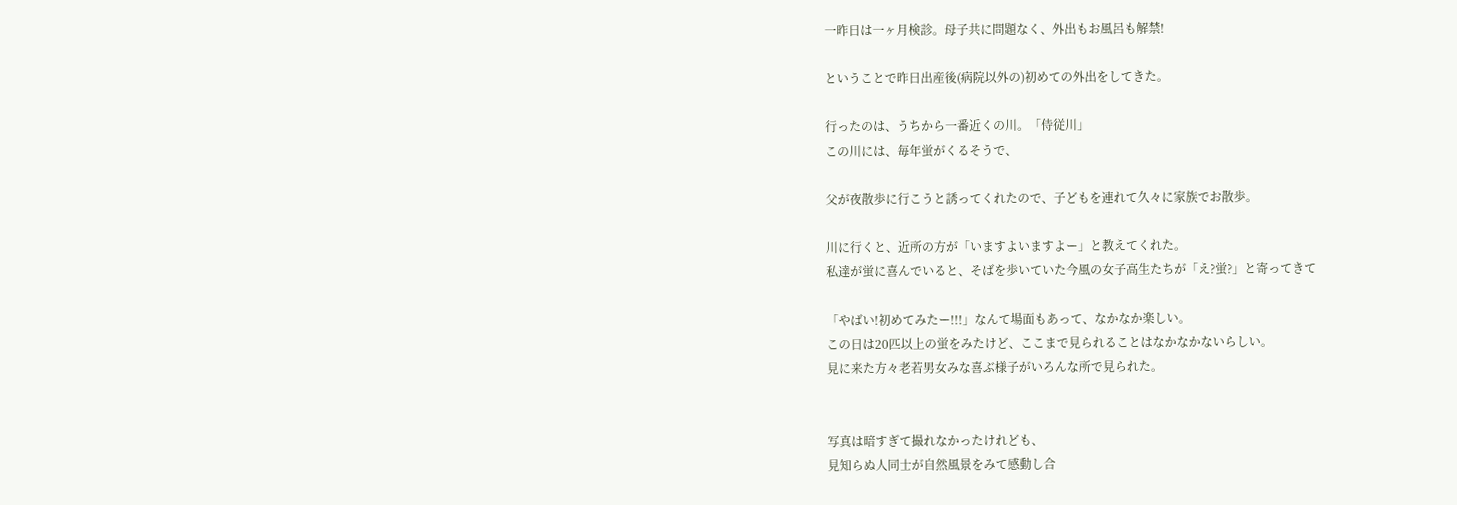一昨日は一ヶ月検診。母子共に問題なく、外出もお風呂も解禁!

ということで昨日出産後(病院以外の)初めての外出をしてきた。

行ったのは、うちから一番近くの川。「侍従川」
この川には、毎年蛍がくるそうで、

父が夜散歩に行こうと誘ってくれたので、子どもを連れて久々に家族でお散歩。

川に行くと、近所の方が「いますよいますよー」と教えてくれた。
私達が蛍に喜んでいると、そばを歩いていた今風の女子高生たちが「え?蛍?」と寄ってきて

「やばい!初めてみたー!!!」なんて場面もあって、なかなか楽しい。
この日は20匹以上の蛍をみたけど、ここまで見られることはなかなかないらしい。
見に来た方々老若男女みな喜ぶ様子がいろんな所で見られた。


写真は暗すぎて撮れなかったけれども、
見知らぬ人同士が自然風景をみて感動し合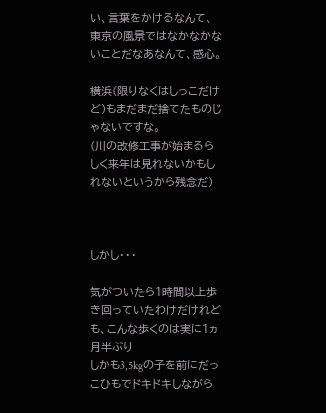い、言葉をかけるなんて、
東京の風景ではなかなかないことだなあなんて、感心。

横浜(限りなくはしっこだけど)もまだまだ捨てたものじゃないですな。
(川の改修工事が始まるらしく来年は見れないかもしれないというから残念だ)



しかし・・・

気がついたら1時間以上歩き回っていたわけだけれども、こんな歩くのは実に1ヵ月半ぶり
しかも3,5kgの子を前にだっこひもでドキドキしながら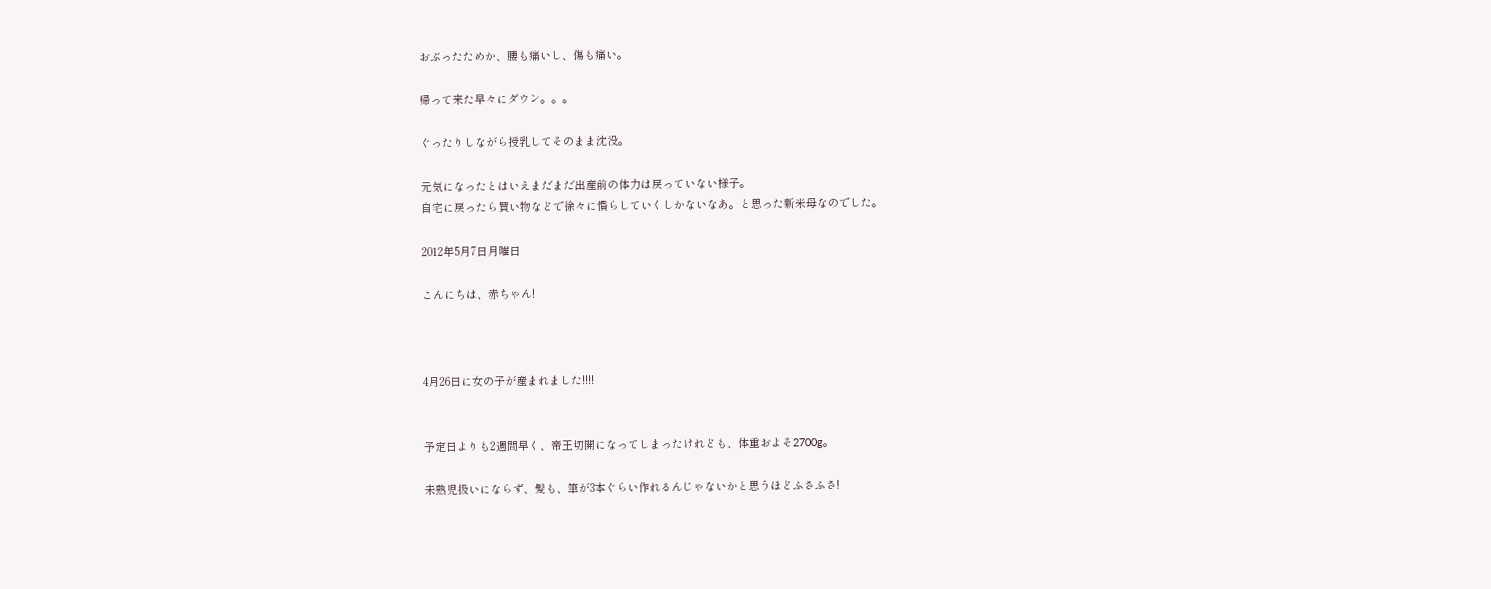おぶったためか、腰も痛いし、傷も痛い。

帰って来た早々にダウン。。。

ぐったりしながら授乳してそのまま沈没。

元気になったとはいえまだまだ出産前の体力は戻っていない様子。
自宅に戻ったら買い物などで徐々に慣らしていくしかないなあ。と思った新米母なのでした。

2012年5月7日月曜日

こんにちは、赤ちゃん!



4月26日に女の子が産まれました!!!!


予定日よりも2週間早く、帝王切開になってしまったけれども、体重およそ2700g。

未熟児扱いにならず、髪も、筆が3本ぐらい作れるんじゃないかと思うほどふさふさ!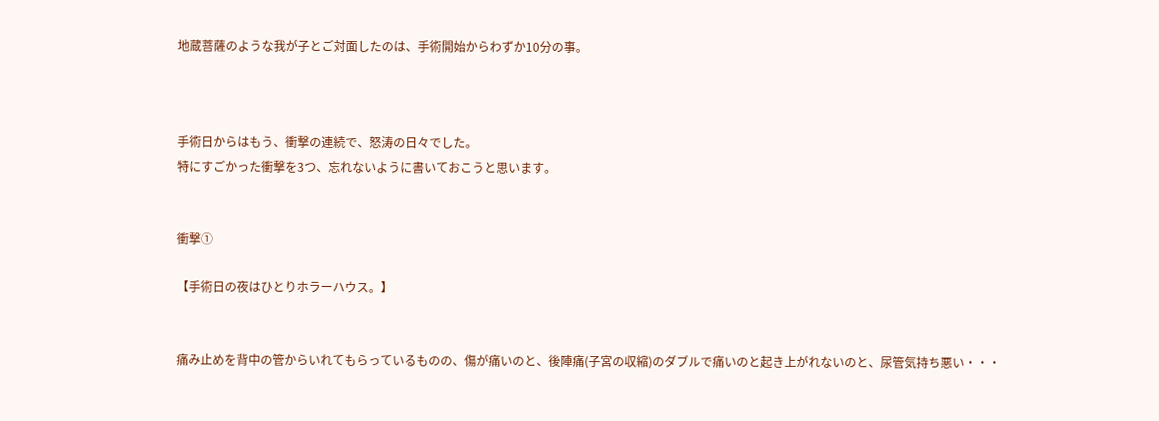地蔵菩薩のような我が子とご対面したのは、手術開始からわずか10分の事。



手術日からはもう、衝撃の連続で、怒涛の日々でした。
特にすごかった衝撃を3つ、忘れないように書いておこうと思います。


衝撃①

【手術日の夜はひとりホラーハウス。】


痛み止めを背中の管からいれてもらっているものの、傷が痛いのと、後陣痛(子宮の収縮)のダブルで痛いのと起き上がれないのと、尿管気持ち悪い・・・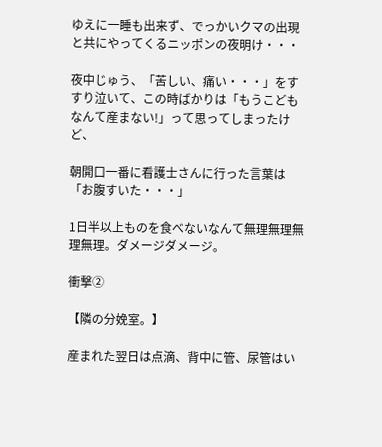ゆえに一睡も出来ず、でっかいクマの出現と共にやってくるニッポンの夜明け・・・

夜中じゅう、「苦しい、痛い・・・」をすすり泣いて、この時ばかりは「もうこどもなんて産まない!」って思ってしまったけど、

朝開口一番に看護士さんに行った言葉は「お腹すいた・・・」

1日半以上ものを食べないなんて無理無理無理無理。ダメージダメージ。

衝撃②

【隣の分娩室。】

産まれた翌日は点滴、背中に管、尿管はい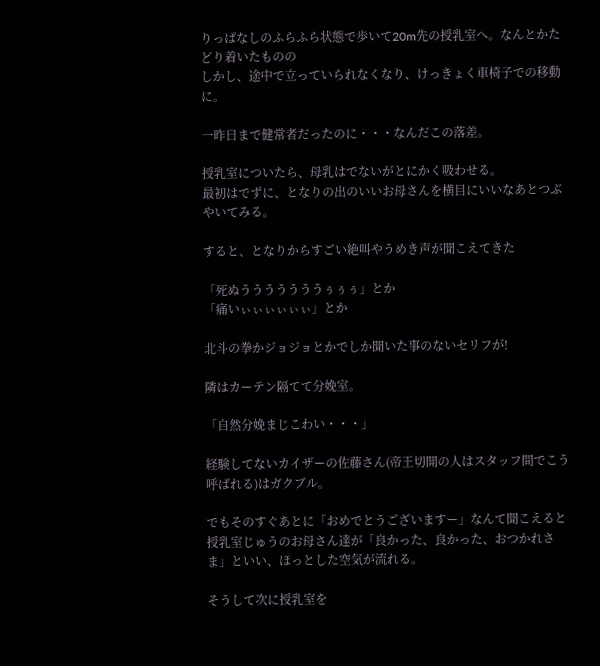りっぱなしのふらふら状態で歩いて20m先の授乳室へ。なんとかたどり着いたものの
しかし、途中で立っていられなくなり、けっきょく車椅子での移動に。

一昨日まで健常者だったのに・・・なんだこの落差。

授乳室についたら、母乳はでないがとにかく吸わせる。
最初はでずに、となりの出のいいお母さんを横目にいいなあとつぶやいてみる。

すると、となりからすごい絶叫やうめき声が聞こえてきた

「死ぬうううううううぅぅぅ」とか
「痛いぃぃぃぃぃぃ」とか

北斗の拳かジョジョとかでしか聞いた事のないセリフが!

隣はカーテン隔てて分娩室。

「自然分娩まじこわい・・・」

経験してないカイザーの佐藤さん(帝王切開の人はスタッフ間でこう呼ばれる)はガクブル。

でもそのすぐあとに「おめでとうございますー」なんて聞こえると
授乳室じゅうのお母さん達が「良かった、良かった、おつかれさま」といい、ほっとした空気が流れる。

そうして次に授乳室を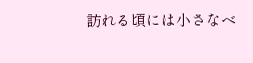訪れる頃には小さなベ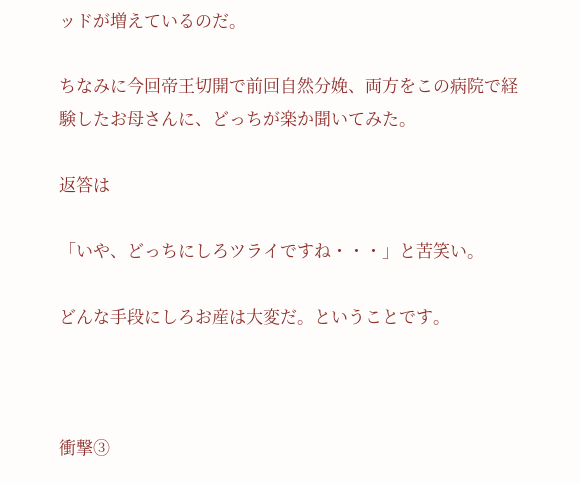ッドが増えているのだ。

ちなみに今回帝王切開で前回自然分娩、両方をこの病院で経験したお母さんに、どっちが楽か聞いてみた。

返答は

「いや、どっちにしろツライですね・・・」と苦笑い。

どんな手段にしろお産は大変だ。ということです。



衝撃③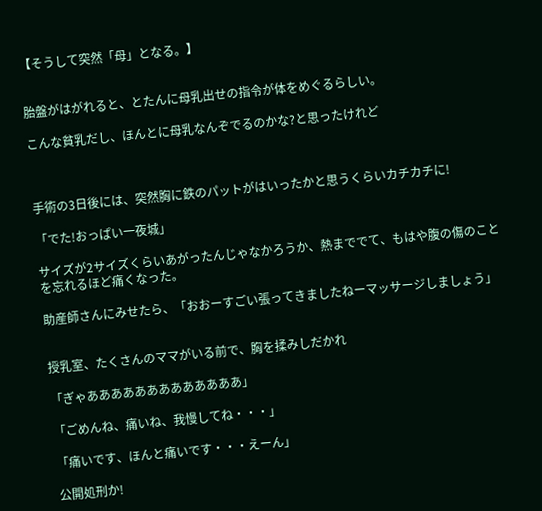【そうして突然「母」となる。】


胎盤がはがれると、とたんに母乳出せの指令が体をめぐるらしい。

こんな貧乳だし、ほんとに母乳なんぞでるのかな?と思ったけれど



手術の3日後には、突然胸に鉄のパットがはいったかと思うくらいカチカチに!

「でた!おっぱい一夜城」

サイズが2サイズくらいあがったんじゃなかろうか、熱まででて、もはや腹の傷のことを忘れるほど痛くなった。

助産師さんにみせたら、「おおーすごい張ってきましたねーマッサージしましょう」


授乳室、たくさんのママがいる前で、胸を揉みしだかれ

「ぎゃあああああああああああああ」

「ごめんね、痛いね、我慢してね・・・」

「痛いです、ほんと痛いです・・・えーん」

公開処刑か!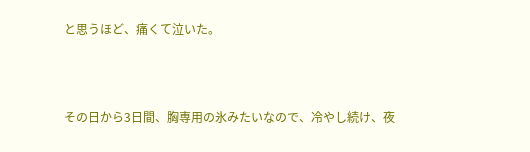と思うほど、痛くて泣いた。



その日から3日間、胸専用の氷みたいなので、冷やし続け、夜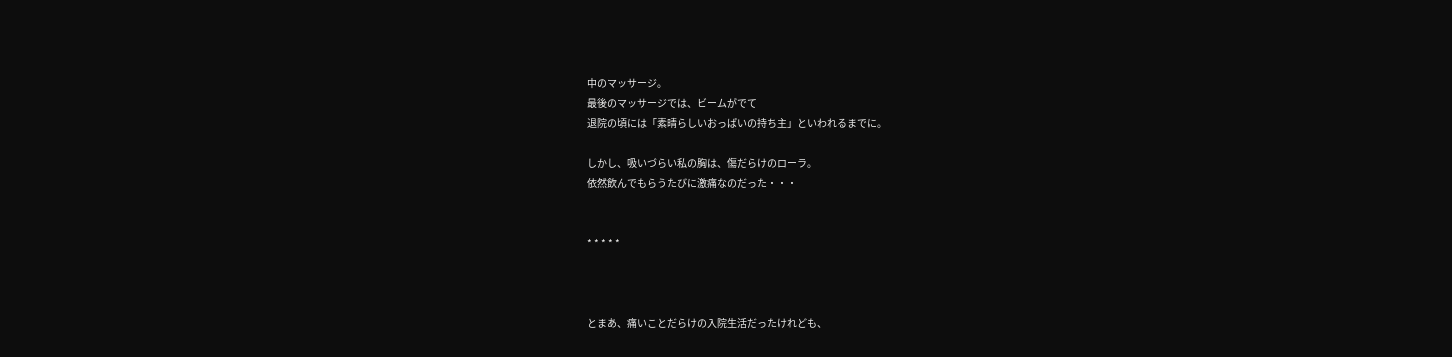中のマッサージ。
最後のマッサージでは、ビームがでて
退院の頃には「素晴らしいおっぱいの持ち主」といわれるまでに。

しかし、吸いづらい私の胸は、傷だらけのローラ。
依然飲んでもらうたびに激痛なのだった・・・


* * * * *



とまあ、痛いことだらけの入院生活だったけれども、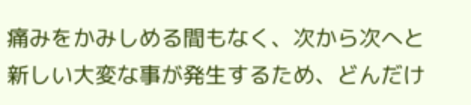痛みをかみしめる間もなく、次から次へと新しい大変な事が発生するため、どんだけ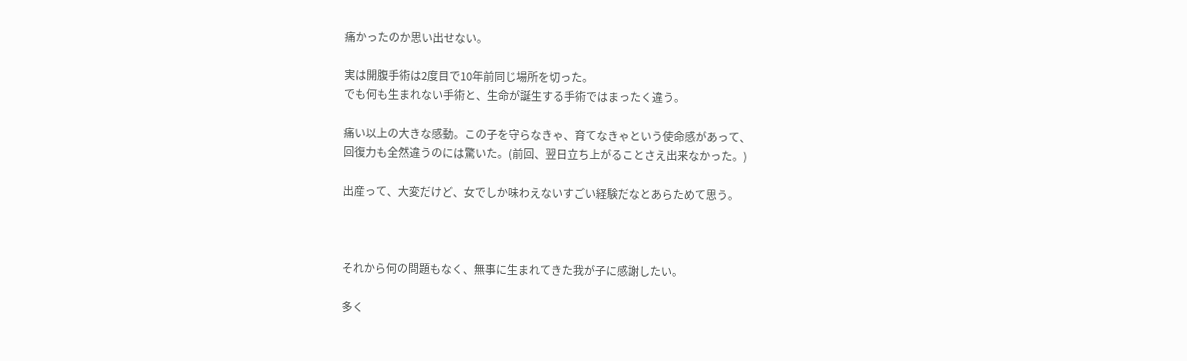痛かったのか思い出せない。

実は開腹手術は2度目で10年前同じ場所を切った。
でも何も生まれない手術と、生命が誕生する手術ではまったく違う。

痛い以上の大きな感動。この子を守らなきゃ、育てなきゃという使命感があって、
回復力も全然違うのには驚いた。(前回、翌日立ち上がることさえ出来なかった。)

出産って、大変だけど、女でしか味わえないすごい経験だなとあらためて思う。



それから何の問題もなく、無事に生まれてきた我が子に感謝したい。

多く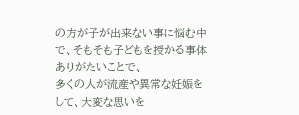の方が子が出来ない事に悩む中で、そもそも子どもを授かる事体ありがたいことで、
多くの人が流産や異常な妊娠をして、大変な思いを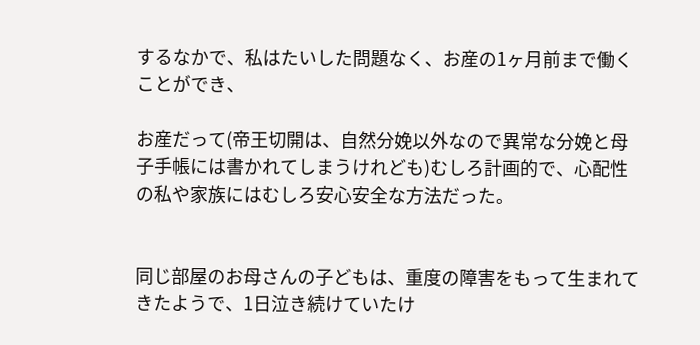するなかで、私はたいした問題なく、お産の1ヶ月前まで働くことができ、

お産だって(帝王切開は、自然分娩以外なので異常な分娩と母子手帳には書かれてしまうけれども)むしろ計画的で、心配性の私や家族にはむしろ安心安全な方法だった。


同じ部屋のお母さんの子どもは、重度の障害をもって生まれてきたようで、1日泣き続けていたけ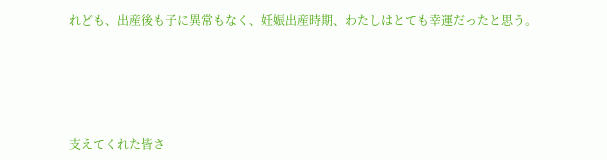れども、出産後も子に異常もなく、妊娠出産時期、わたしはとても幸運だったと思う。





支えてくれた皆さ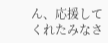ん、応援してくれたみなさ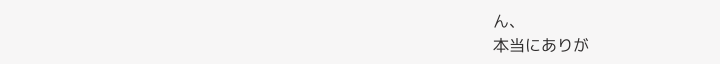ん、
本当にありが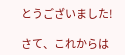とうございました!

さて、これからは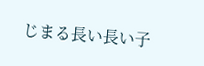じまる長い長い子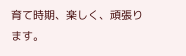育て時期、楽しく、頑張ります。